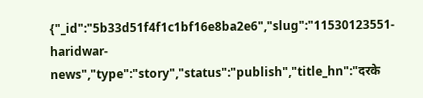{"_id":"5b33d51f4f1c1bf16e8ba2e6","slug":"11530123551-haridwar-news","type":"story","status":"publish","title_hn":"दरके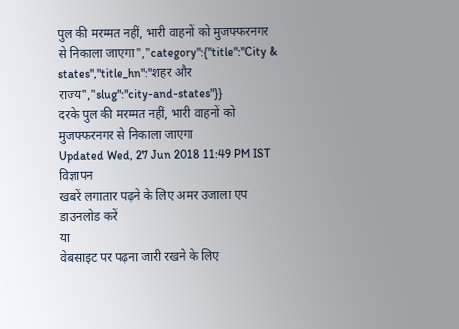पुल की मरम्मत नहीं, भारी वाहनों को मुजफ्फरनगर से निकाला जाएगा","category":{"title":"City & states","title_hn":"शहर और राज्य","slug":"city-and-states"}}
दरके पुल की मरम्मत नहीं, भारी वाहनों को मुजफ्फरनगर से निकाला जाएगा
Updated Wed, 27 Jun 2018 11:49 PM IST
विज्ञापन
खबरें लगातार पढ़ने के लिए अमर उजाला एप डाउनलोड करें
या
वेबसाइट पर पढ़ना जारी रखने के लिए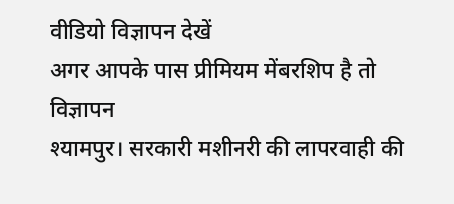वीडियो विज्ञापन देखें
अगर आपके पास प्रीमियम मेंबरशिप है तो
विज्ञापन
श्यामपुर। सरकारी मशीनरी की लापरवाही की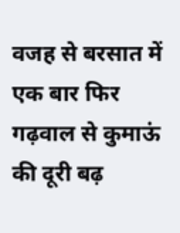वजह से बरसात में एक बार फिर गढ़वाल से कुमाऊं की दूरी बढ़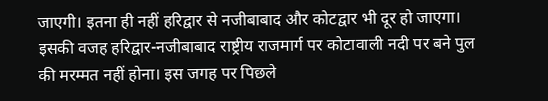जाएगी। इतना ही नहीं हरिद्वार से नजीबाबाद और कोटद्वार भी दूर हो जाएगा। इसकी वजह हरिद्वार-नजीबाबाद राष्ट्रीय राजमार्ग पर कोटावाली नदी पर बने पुल की मरम्मत नहीं होना। इस जगह पर पिछले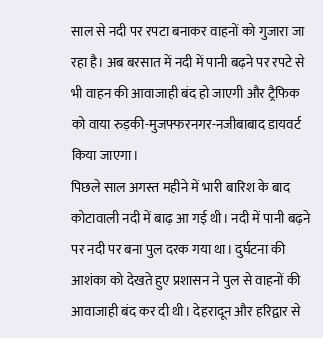साल से नदी पर रपटा बनाकर वाहनों को गुजारा जा रहा है। अब बरसात में नदी में पानी बढ़ने पर रपटे से भी वाहन की आवाजाही बंद हो जाएगी और ट्रैफिक को वाया रुड़की-मुजफ्फरनगर-नजीबाबाद डायवर्ट किया जाएगा।
पिछले साल अगस्त महीने में भारी बारिश के बाद कोटावाली नदी में बाढ़ आ गई थी। नदी में पानी बढ़ने पर नदी पर बना पुल दरक गया था। दुर्घटना की आशंका को देखते हुए प्रशासन ने पुल से वाहनों की आवाजाही बंद कर दी थी। देहरादून और हरिद्वार से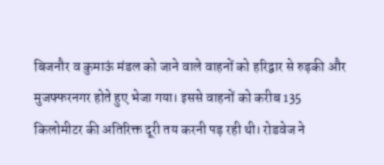बिजनौर व कुमाऊं मंडल को जाने वाले वाहनों को हरिद्वार से रुड़की और मुजफ्फरनगर होते हुए भेजा गया। इससे वाहनों को करीब 135 किलोमीटर की अतिरिक्त दूरी तय करनी पड़ रही थी। रोडवेज ने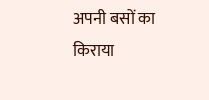अपनी बसों का किराया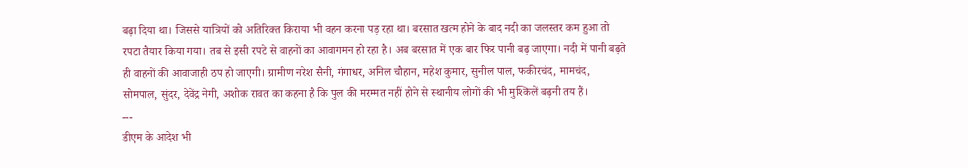बढ़ा दिया था। जिससे यात्रियों को अतिरिक्त किराया भी वहन करना पड़ रहा था। बरसात खत्म होने के बाद नदी का जलस्तर कम हुआ तो रपटा तैयार किया गया। तब से इसी रपटे से वाहनों का आवागमन हो रहा है। अब बरसात में एक बार फिर पानी बढ़ जाएगा। नदी में पानी बढ़ते ही वाहनों की आवाजाही ठप हो जाएगी। ग्रामीण नरेश सैनी, गंगाधर, अनिल चौहान, महेश कुमार, सुनील पाल, फकीरचंद, मामचंद, सोमपाल, सुंदर, देवेंद्र नेगी, अशोक रावत का कहना है कि पुल की मरम्मत नहीं होने से स्थानीय लोगों की भी मुश्किलें बढ़नी तय हैं।
---
डीएम के आदेश भी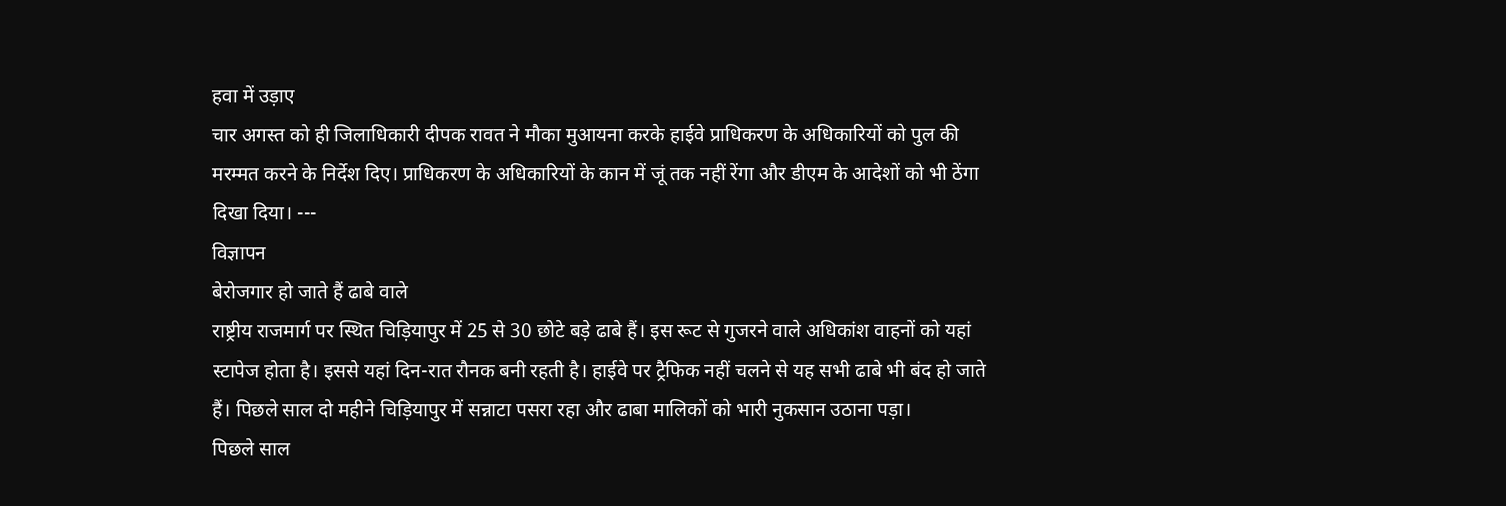हवा में उड़ाए
चार अगस्त को ही जिलाधिकारी दीपक रावत ने मौका मुआयना करके हाईवे प्राधिकरण के अधिकारियों को पुल की मरम्मत करने के निर्देश दिए। प्राधिकरण के अधिकारियों के कान में जूं तक नहीं रेंगा और डीएम के आदेशों को भी ठेंगा दिखा दिया। ---
विज्ञापन
बेरोजगार हो जाते हैं ढाबे वाले
राष्ट्रीय राजमार्ग पर स्थित चिड़ियापुर में 25 से 30 छोटे बड़े ढाबे हैं। इस रूट से गुजरने वाले अधिकांश वाहनों को यहां स्टापेज होता है। इससे यहां दिन-रात रौनक बनी रहती है। हाईवे पर ट्रैफिक नहीं चलने से यह सभी ढाबे भी बंद हो जाते हैं। पिछले साल दो महीने चिड़ियापुर में सन्नाटा पसरा रहा और ढाबा मालिकों को भारी नुकसान उठाना पड़ा।
पिछले साल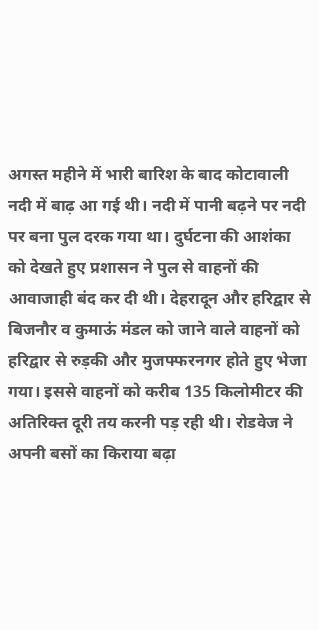अगस्त महीने में भारी बारिश के बाद कोटावाली नदी में बाढ़ आ गई थी। नदी में पानी बढ़ने पर नदी पर बना पुल दरक गया था। दुर्घटना की आशंका को देखते हुए प्रशासन ने पुल से वाहनों की आवाजाही बंद कर दी थी। देहरादून और हरिद्वार से बिजनौर व कुमाऊं मंडल को जाने वाले वाहनों को हरिद्वार से रुड़की और मुजफ्फरनगर होते हुए भेजा गया। इससे वाहनों को करीब 135 किलोमीटर की अतिरिक्त दूरी तय करनी पड़ रही थी। रोडवेज ने अपनी बसों का किराया बढ़ा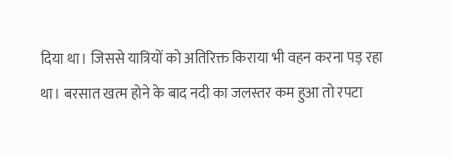दिया था। जिससे यात्रियों को अतिरिक्त किराया भी वहन करना पड़ रहा था। बरसात खत्म होने के बाद नदी का जलस्तर कम हुआ तो रपटा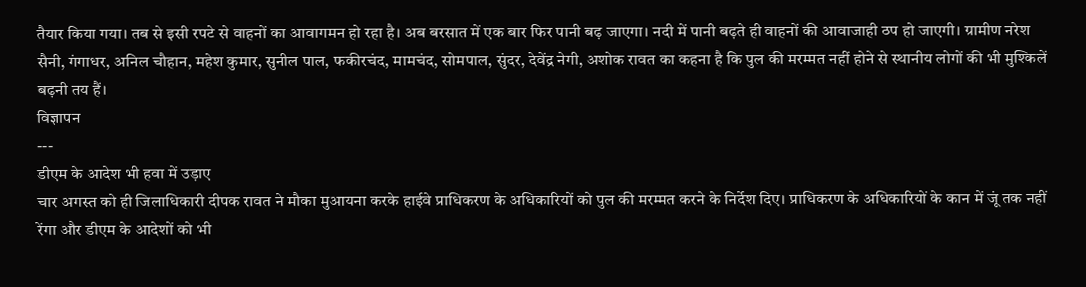तैयार किया गया। तब से इसी रपटे से वाहनों का आवागमन हो रहा है। अब बरसात में एक बार फिर पानी बढ़ जाएगा। नदी में पानी बढ़ते ही वाहनों की आवाजाही ठप हो जाएगी। ग्रामीण नरेश सैनी, गंगाधर, अनिल चौहान, महेश कुमार, सुनील पाल, फकीरचंद, मामचंद, सोमपाल, सुंदर, देवेंद्र नेगी, अशोक रावत का कहना है कि पुल की मरम्मत नहीं होने से स्थानीय लोगों की भी मुश्किलें बढ़नी तय हैं।
विज्ञापन
---
डीएम के आदेश भी हवा में उड़ाए
चार अगस्त को ही जिलाधिकारी दीपक रावत ने मौका मुआयना करके हाईवे प्राधिकरण के अधिकारियों को पुल की मरम्मत करने के निर्देश दिए। प्राधिकरण के अधिकारियों के कान में जूं तक नहीं रेंगा और डीएम के आदेशों को भी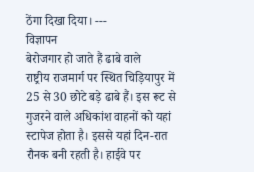ठेंगा दिखा दिया। ---
विज्ञापन
बेरोजगार हो जाते हैं ढाबे वाले
राष्ट्रीय राजमार्ग पर स्थित चिड़ियापुर में 25 से 30 छोटे बड़े ढाबे हैं। इस रूट से गुजरने वाले अधिकांश वाहनों को यहां स्टापेज होता है। इससे यहां दिन-रात रौनक बनी रहती है। हाईवे पर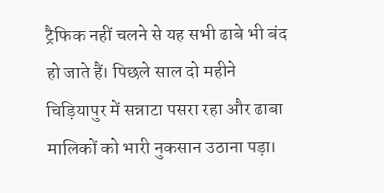ट्रैफिक नहीं चलने से यह सभी ढाबे भी बंद हो जाते हैं। पिछले साल दो महीने चिड़ियापुर में सन्नाटा पसरा रहा और ढाबा मालिकों को भारी नुकसान उठाना पड़ा।